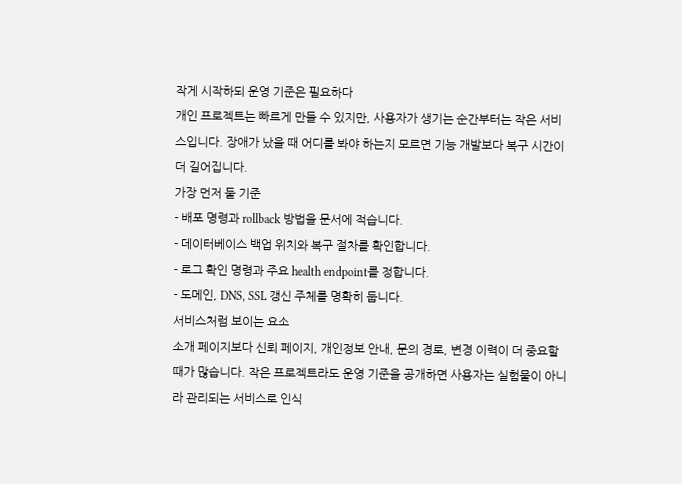작게 시작하되 운영 기준은 필요하다
개인 프로젝트는 빠르게 만들 수 있지만, 사용자가 생기는 순간부터는 작은 서비스입니다. 장애가 났을 때 어디를 봐야 하는지 모르면 기능 개발보다 복구 시간이 더 길어집니다.
가장 먼저 둘 기준
- 배포 명령과 rollback 방법을 문서에 적습니다.
- 데이터베이스 백업 위치와 복구 절차를 확인합니다.
- 로그 확인 명령과 주요 health endpoint를 정합니다.
- 도메인, DNS, SSL 갱신 주체를 명확히 둡니다.
서비스처럼 보이는 요소
소개 페이지보다 신뢰 페이지, 개인정보 안내, 문의 경로, 변경 이력이 더 중요할 때가 많습니다. 작은 프로젝트라도 운영 기준을 공개하면 사용자는 실험물이 아니라 관리되는 서비스로 인식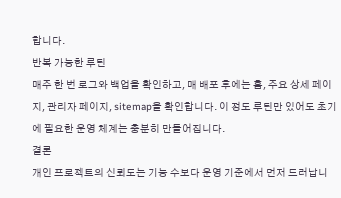합니다.
반복 가능한 루틴
매주 한 번 로그와 백업을 확인하고, 매 배포 후에는 홈, 주요 상세 페이지, 관리자 페이지, sitemap을 확인합니다. 이 정도 루틴만 있어도 초기에 필요한 운영 체계는 충분히 만들어집니다.
결론
개인 프로젝트의 신뢰도는 기능 수보다 운영 기준에서 먼저 드러납니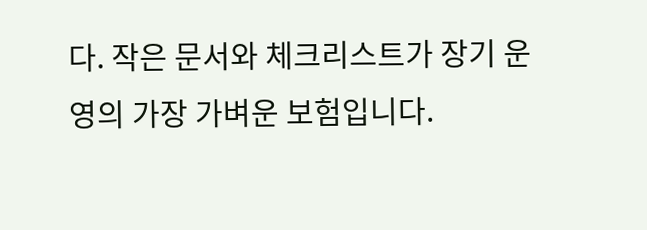다. 작은 문서와 체크리스트가 장기 운영의 가장 가벼운 보험입니다.